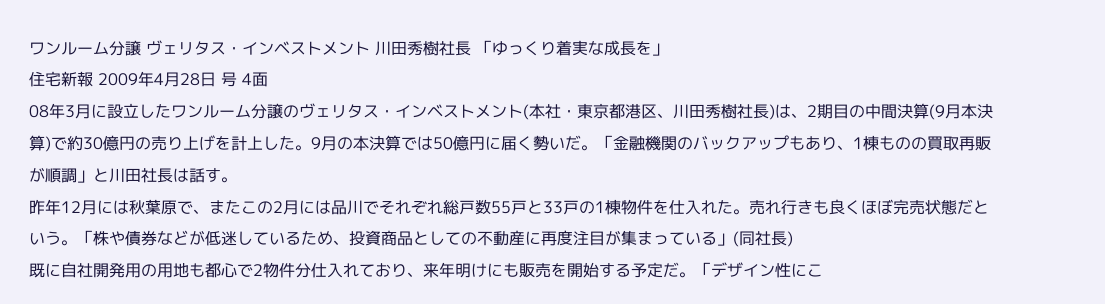ワンルーム分譲 ヴェリタス・インベストメント 川田秀樹社長 「ゆっくり着実な成長を」
住宅新報 2009年4月28日 号 4面
08年3月に設立したワンルーム分譲のヴェリタス・インベストメント(本社・東京都港区、川田秀樹社長)は、2期目の中間決算(9月本決算)で約30億円の売り上げを計上した。9月の本決算では50億円に届く勢いだ。「金融機関のバックアップもあり、1棟ものの買取再販が順調」と川田社長は話す。
昨年12月には秋葉原で、またこの2月には品川でそれぞれ総戸数55戸と33戸の1棟物件を仕入れた。売れ行きも良くほぼ完売状態だという。「株や債券などが低迷しているため、投資商品としての不動産に再度注目が集まっている」(同社長)
既に自社開発用の用地も都心で2物件分仕入れており、来年明けにも販売を開始する予定だ。「デザイン性にこ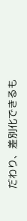だわり、差別化できるも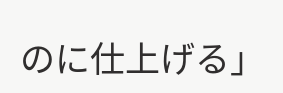のに仕上げる」